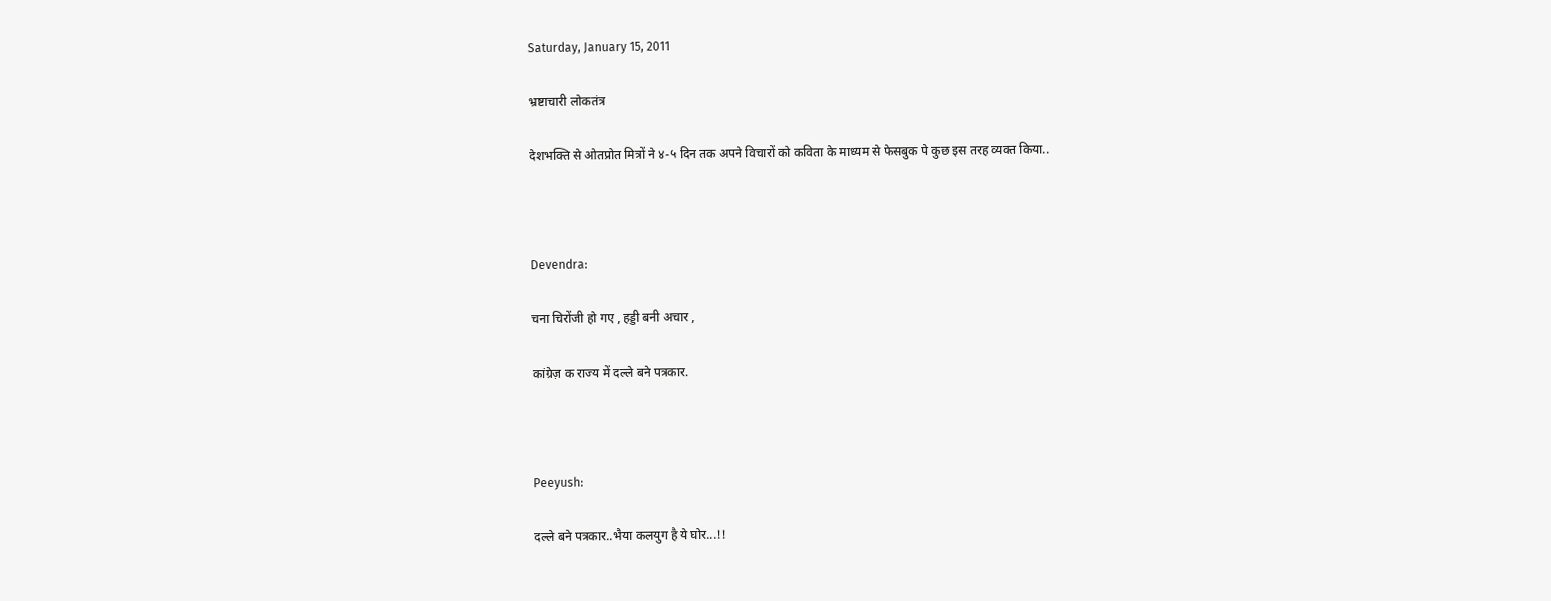Saturday, January 15, 2011

भ्रष्टाचारी लोकतंत्र

देशभक्ति से ओतप्रोत मित्रों ने ४-५ दिन तक अपने विचारों को कविता के माध्यम से फेसबुक पे कुछ इस तरह व्यक्त किया..



Devendra:

चना चिरोंजी हो गए , हड्डी बनी अचार ,

कांग्रेज़ क राज्य में दल्ले बने पत्रकार.



Peeyush:

दल्ले बने पत्रकार..भैया कलयुग है ये घोर...!!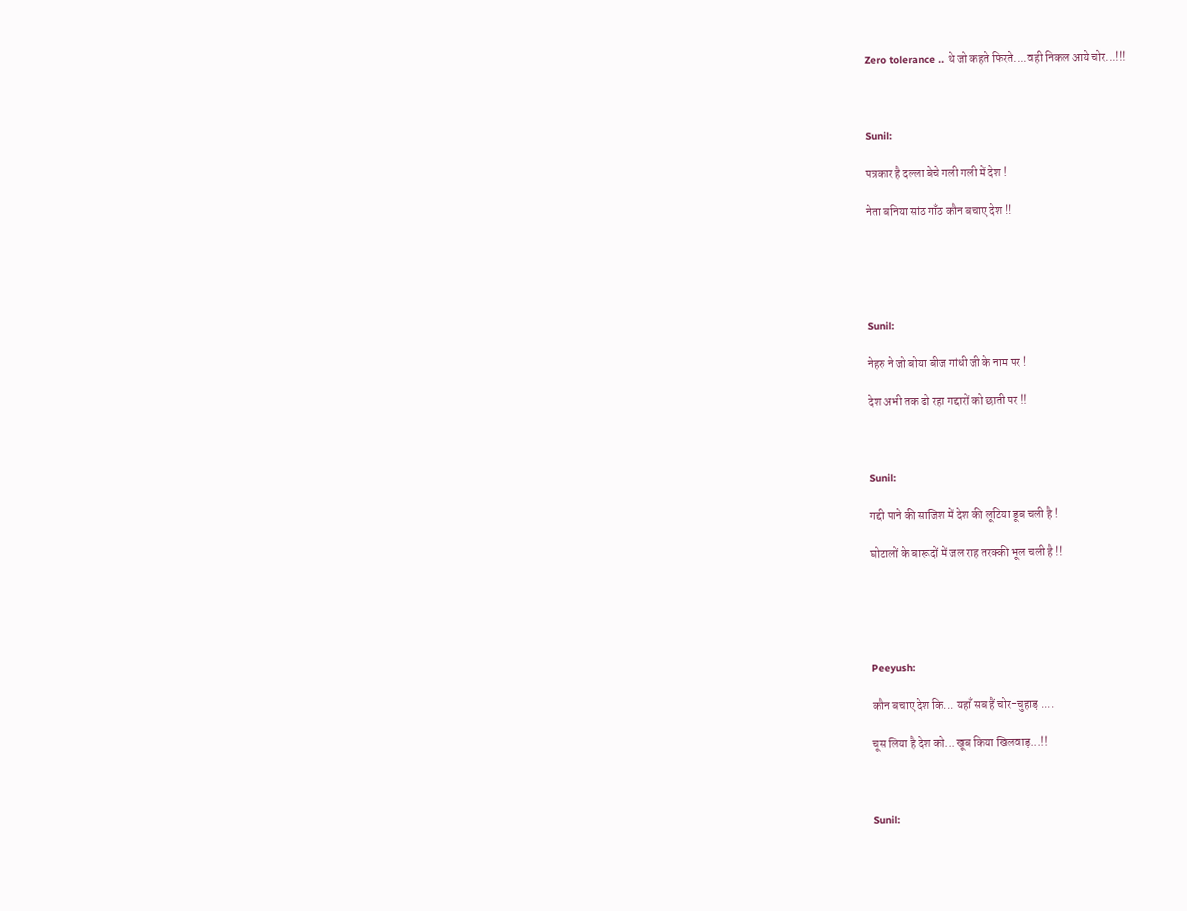Zero tolerance .. थे जो कहते फिरते....वही निकल आये चोर...!!!



Sunil:

पत्रकार है दल्ला बेचे गली गली में देश !

नेता बनिया सांठ गाँठ कौन बचाए देश !!





Sunil:

नेहरु ने जो बोया बीज गांधी जी के नाम पर !

देश अभी तक ढो रहा गद्दारों को छाती पर !!



Sunil:

गद्दी पाने की साजिश में देश की लूटिया डूब चली है !

घोटालों के बारूदों में जल राह तरक्की भूल चली है !!





Peeyush:

कौन बचाए देश कि... यहाँ सब हैं चोर-चुहाड़ ....

चूस लिया है देश को...खूब किया खिलवाड़...!!



Sunil: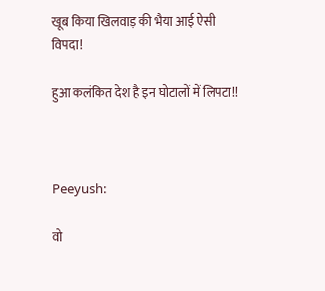खूब किया खिलवाड़ की भैया आई ऐसी विपदा!

हुआ कलंकित देश है इन घोटालों में लिपटा!!



Peeyush:

वो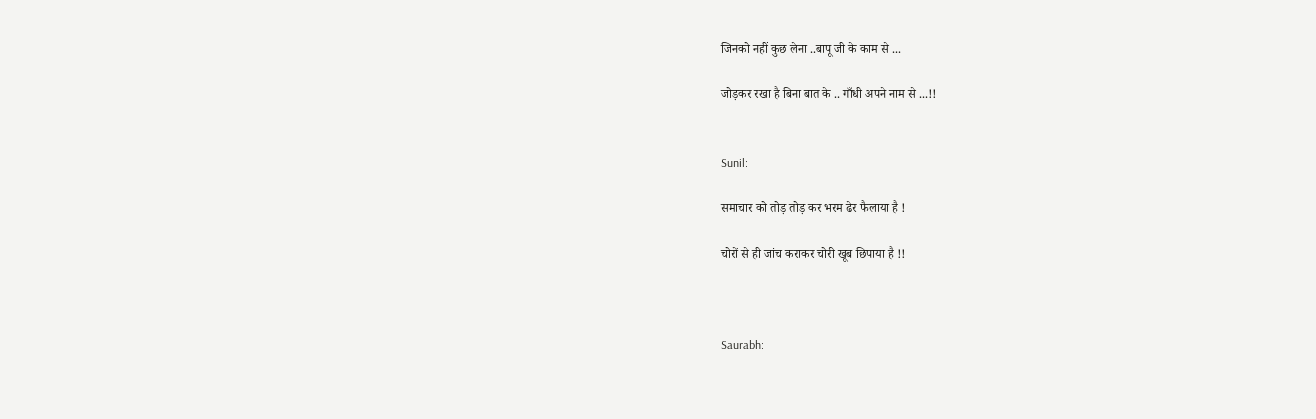जिनको नहीं कुछ लेना ..बापू जी के काम से ...

जोड़कर रखा है बिना बात के .. गाँधी अपने नाम से ...!!


Sunil:

समाचार को तोड़ तोड़ कर भरम ढेर फैलाया है !

चोरों से ही जांच कराकर चोरी खूब छिपाया है !!



Saurabh: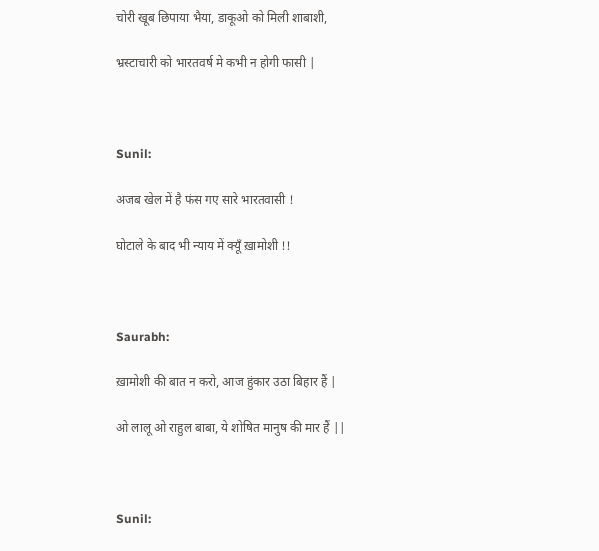चोरी खूब छिपाया भैया, डाकूओ को मिली शाबाशी,

भ्रस्टाचारी को भारतवर्ष मे कभी न होगी फासी |



Sunil:

अजब खेल में है फंस गए सारे भारतवासी !

घोटाले के बाद भी न्याय में क्यूँ ख़ामोशी !!



Saurabh:

ख़ामोशी की बात न करो, आज हुंकार उठा बिहार हैं |

ओ लालू ओ राहुल बाबा, ये शोषित मानुष की मार हैं ||



Sunil: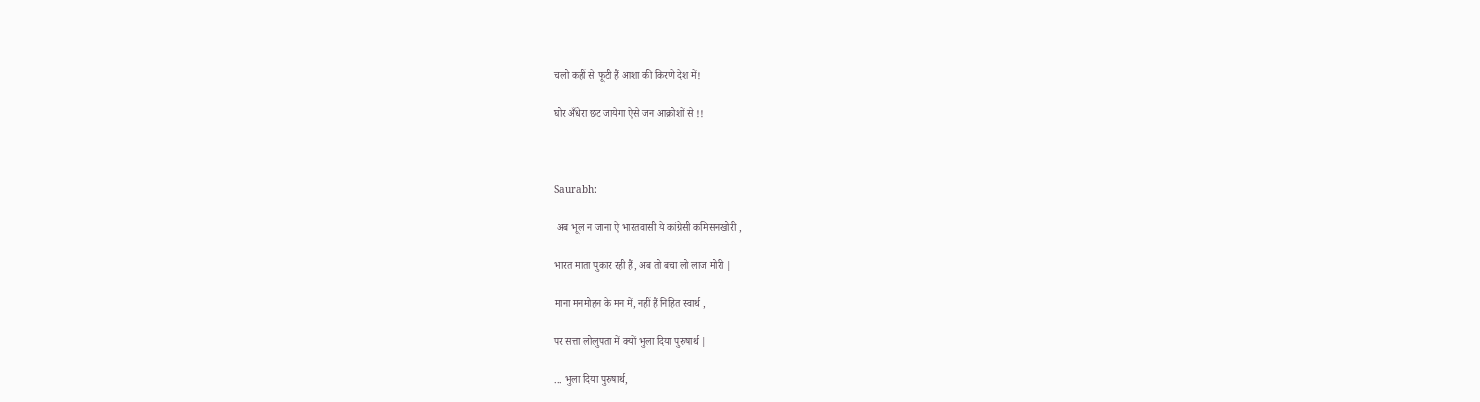चलो कहीं से फूटी हैं आशा की किरणे देश में!

घोर अँधेरा छट जायेगा ऐसे जन आक्रोशों से !!



Saurabh:

 अब भूल न जाना ऐ भारतवासी ये कांग्रेसी कमिसनखोरी ,

भारत माता पुकार रही हैं, अब तो बचा लो लाज मोरी |

माना मनमोहन के मन में, नहीं हैं निहित स्वार्थ ,

पर सत्ता लोलुपता में क्यों भुला दिया पुरुषार्थ |

... भुला दिया पुरुषार्थ,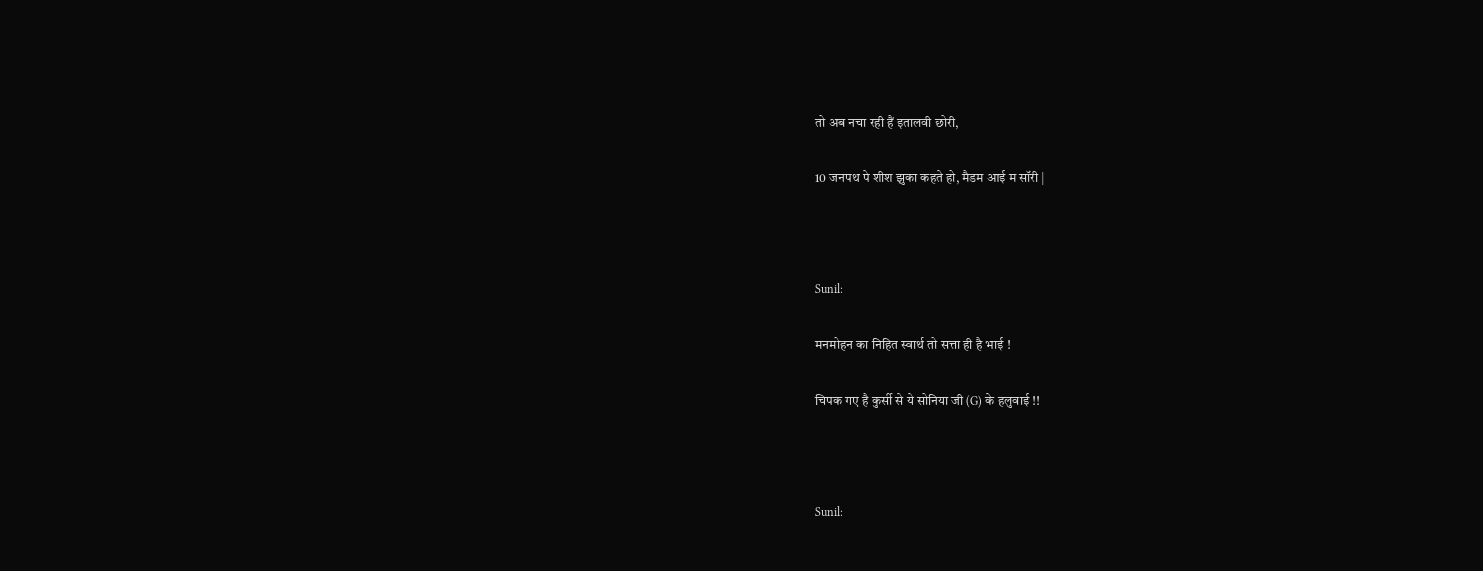तो अब नचा रही हैं इतालवी छोरी,

10 जनपथ पे शीश झुका कहते हो, मैडम आई म सॉरी |



Sunil:

मनमोहन का निहित स्वार्थ तो सत्ता ही है भाई !

चिपक गए है कुर्सी से ये सोनिया जी (G) के हलुवाई !!



Sunil: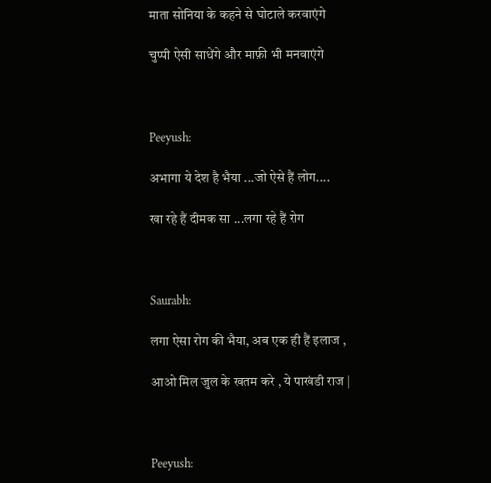माता सोनिया के कहने से घोटाले करवाएंगे

चुप्पी ऐसी साधेंगे और माफ़ी भी मनवाएंगे



Peeyush:

अभागा ये देश है भैया ...जो ऐसे हैं लोग....

खा रहे हैं दीमक सा ...लगा रहे हैं रोग



Saurabh:

लगा ऐसा रोग की भैया, अब एक ही हैं इलाज ,

आओ मिल जुल के खतम करे , ये पाखंडी राज |



Peeyush: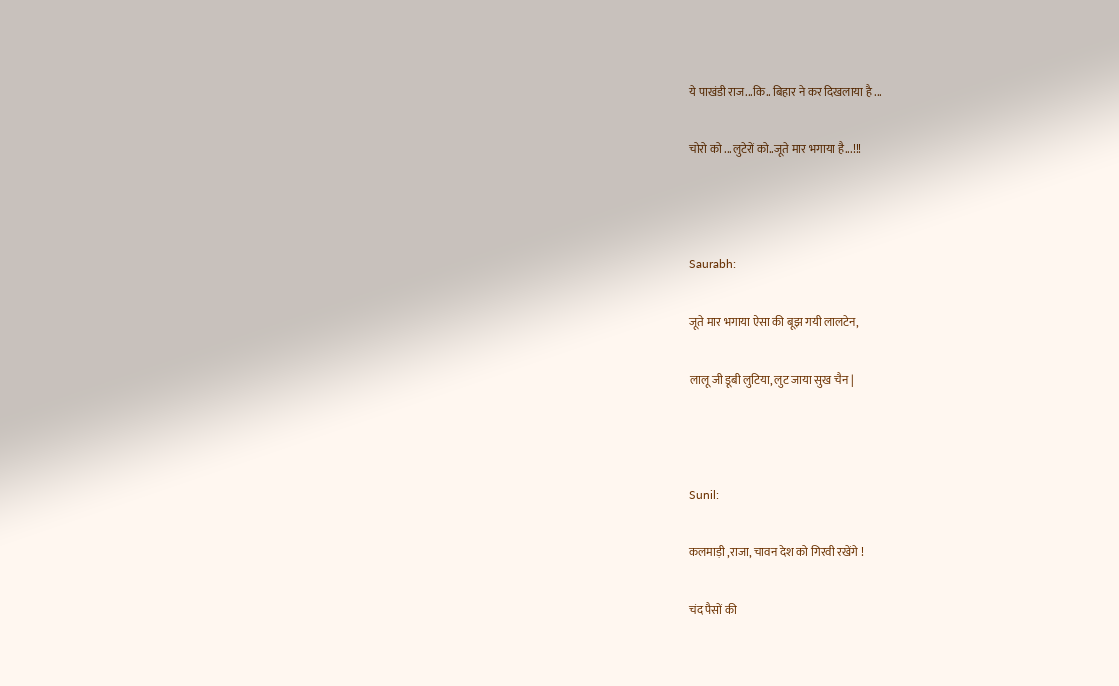ये पाखंडी राज...कि.. बिहार ने कर दिखलाया है ...

चोरो को ...लुटेरों को..जूते मार भगाया है...!!!



Saurabh:

जूते मार भगाया ऐसा की बूझ गयी लालटेन,

लालू जी डूबी लुटिया, लुट जाया सुख चैन |



Sunil:

कलमाड़ी ,राजा, चावन देश को गिरवी रखेंगे !

चंद पैसों की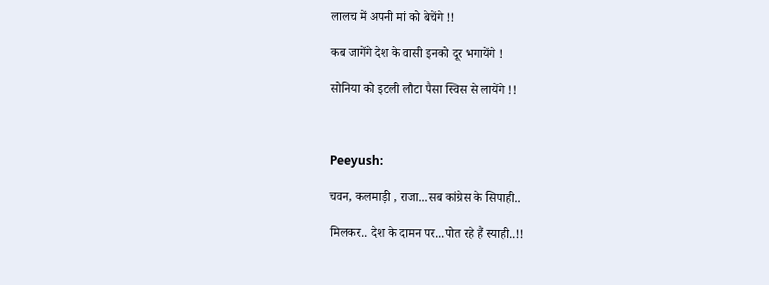लालच में अपनी मां को बेचेंगे !!

कब जागेंगे देश के वासी इनको दूर भगायेंगे !

सोनिया को इटली लौटा पैसा स्विस से लायेंगे !!



Peeyush:

चवन, कलमाड़ी , राजा...सब कांग्रेस के सिपाही..

मिलकर.. देश के दामन पर...पोत रहे हैं स्याही..!!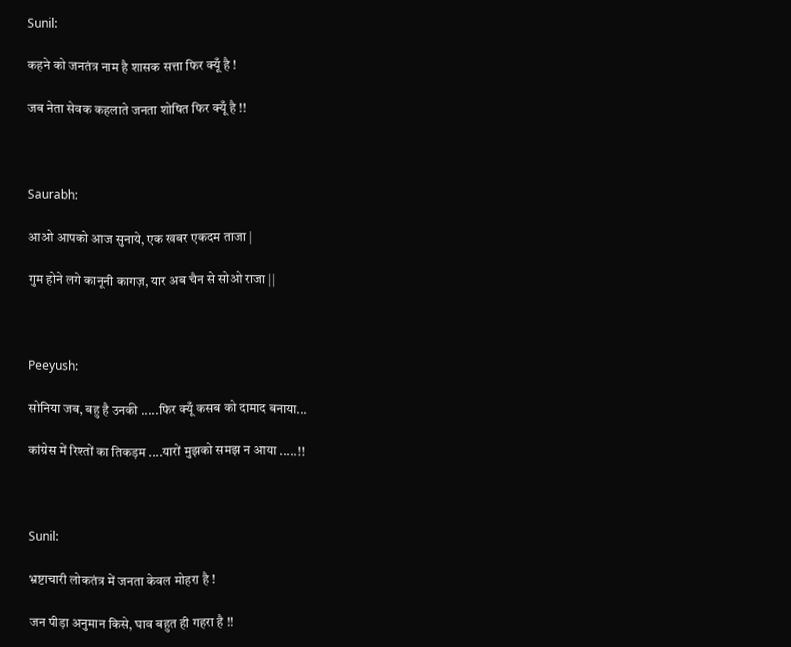Sunil:

कहने को जनतंत्र नाम है शासक सत्ता फिर क्यूँ है !

जब नेता सेवक कहलाते जनता शोषित फिर क्यूँ है !!



Saurabh:

आओ आपको आज सुनाये, एक खबर एकदम ताजा |

गुम होने लगे कानूनी कागज़, यार अब चैन से सोओ राजा ||



Peeyush:

सोनिया जब, बहु है उनकी .....फिर क्यूँ कसब को दामाद बनाया...

कांग्रेस में रिश्तों का तिकड़म ....यारों मुझको समझ न आया .....!!



Sunil:

भ्रष्टाचारी लोकतंत्र में जनता केवल मोहरा है !

जन पीड़ा अनुमान किसे, घाव बहुत ही गहरा है !!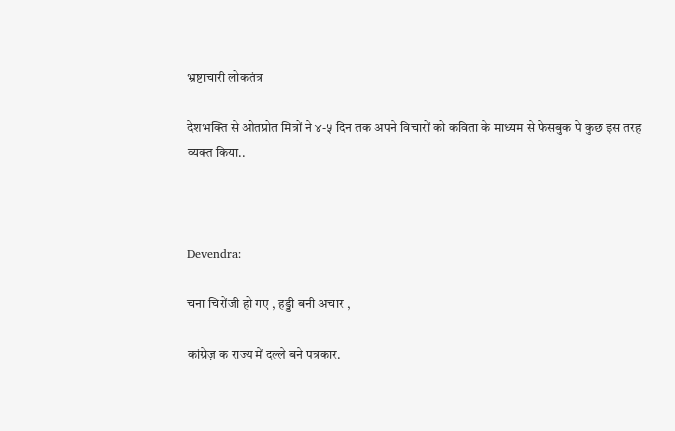भ्रष्टाचारी लोकतंत्र

देशभक्ति से ओतप्रोत मित्रों ने ४-५ दिन तक अपने विचारों को कविता के माध्यम से फेसबुक पे कुछ इस तरह व्यक्त किया..



Devendra:

चना चिरोंजी हो गए , हड्डी बनी अचार ,

कांग्रेज़ क राज्य में दल्ले बने पत्रकार.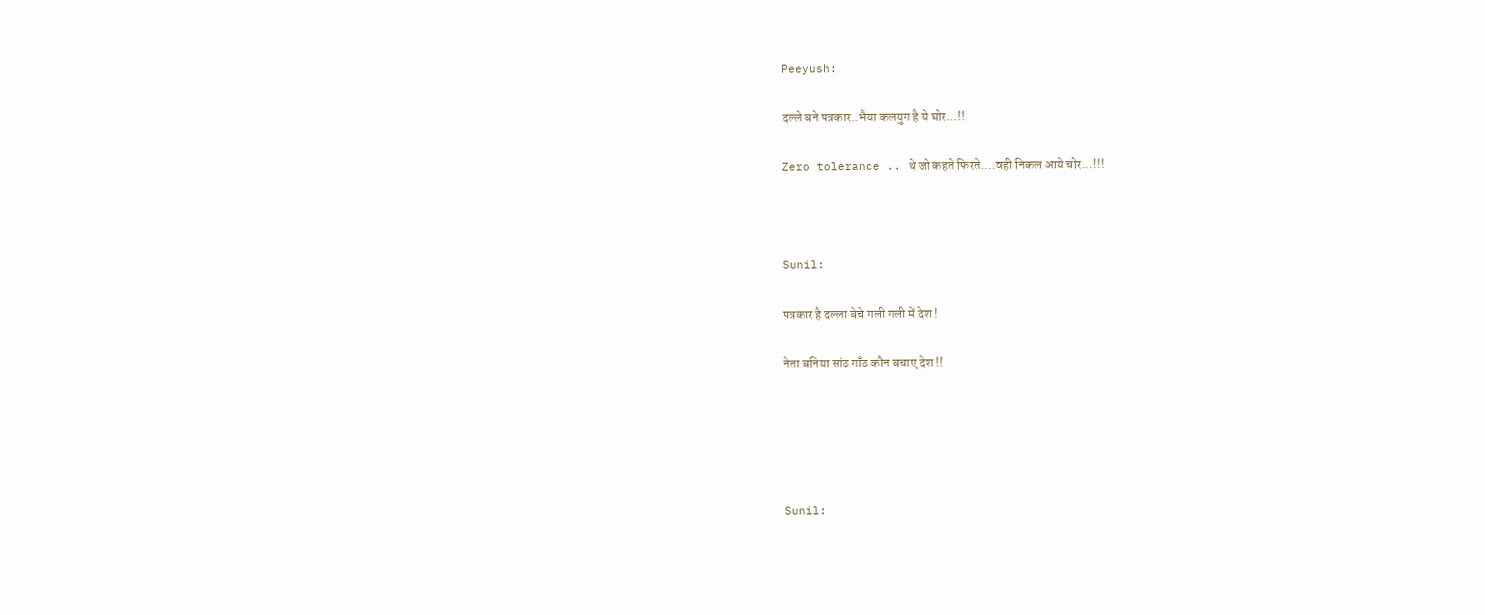Peeyush:

दल्ले बने पत्रकार..भैया कलयुग है ये घोर...!!

Zero tolerance .. थे जो कहते फिरते....वही निकल आये चोर...!!!



Sunil:

पत्रकार है दल्ला बेचे गली गली में देश !

नेता बनिया सांठ गाँठ कौन बचाए देश !!





Sunil: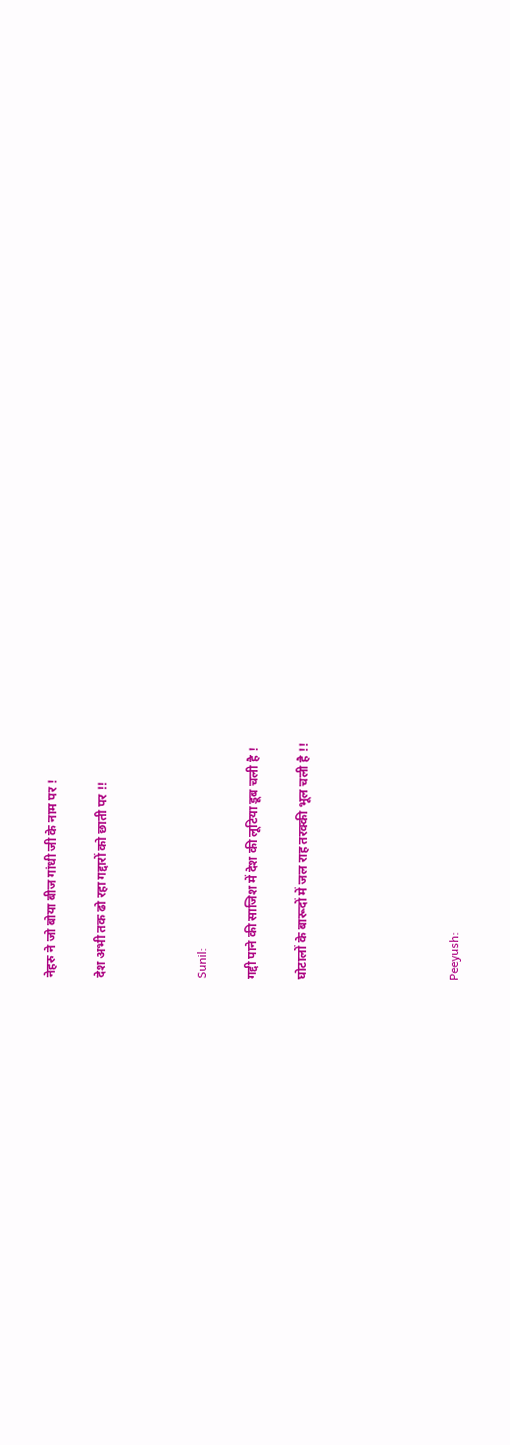नेहरु ने जो बोया बीज गांधी जी के नाम पर !

देश अभी तक ढो रहा गद्दारों को छाती पर !!



Sunil:

गद्दी पाने की साजिश में देश की लूटिया डूब चली है !

घोटालों के बारूदों में जल राह तरक्की भूल चली है !!





Peeyush: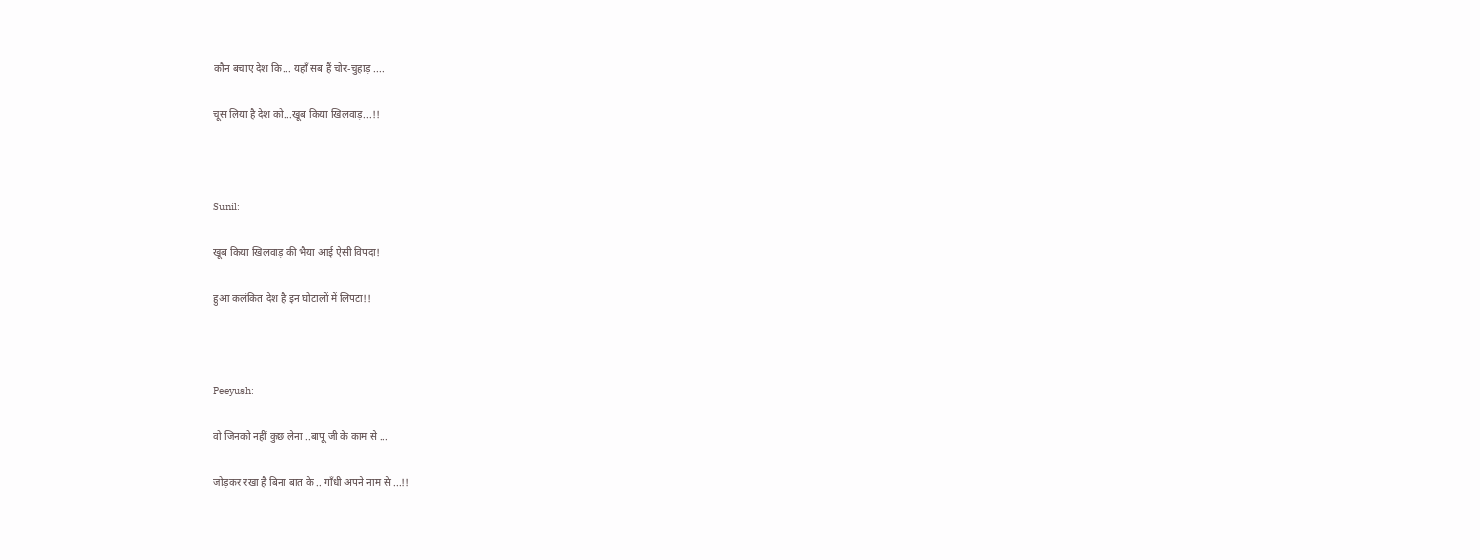कौन बचाए देश कि... यहाँ सब हैं चोर-चुहाड़ ....

चूस लिया है देश को...खूब किया खिलवाड़...!!



Sunil:

खूब किया खिलवाड़ की भैया आई ऐसी विपदा!

हुआ कलंकित देश है इन घोटालों में लिपटा!!



Peeyush:

वो जिनको नहीं कुछ लेना ..बापू जी के काम से ...

जोड़कर रखा है बिना बात के .. गाँधी अपने नाम से ...!!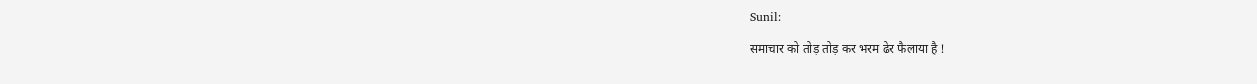Sunil:

समाचार को तोड़ तोड़ कर भरम ढेर फैलाया है !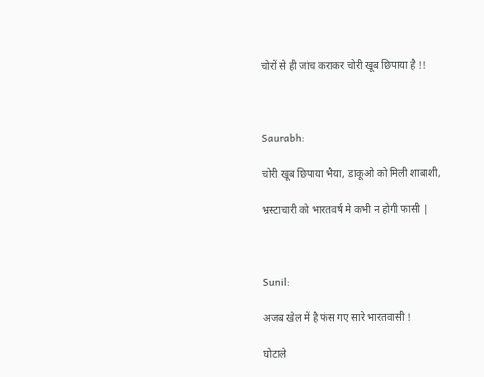चोरों से ही जांच कराकर चोरी खूब छिपाया है !!



Saurabh:

चोरी खूब छिपाया भैया, डाकूओ को मिली शाबाशी,

भ्रस्टाचारी को भारतवर्ष मे कभी न होगी फासी |



Sunil:

अजब खेल में है फंस गए सारे भारतवासी !

घोटाले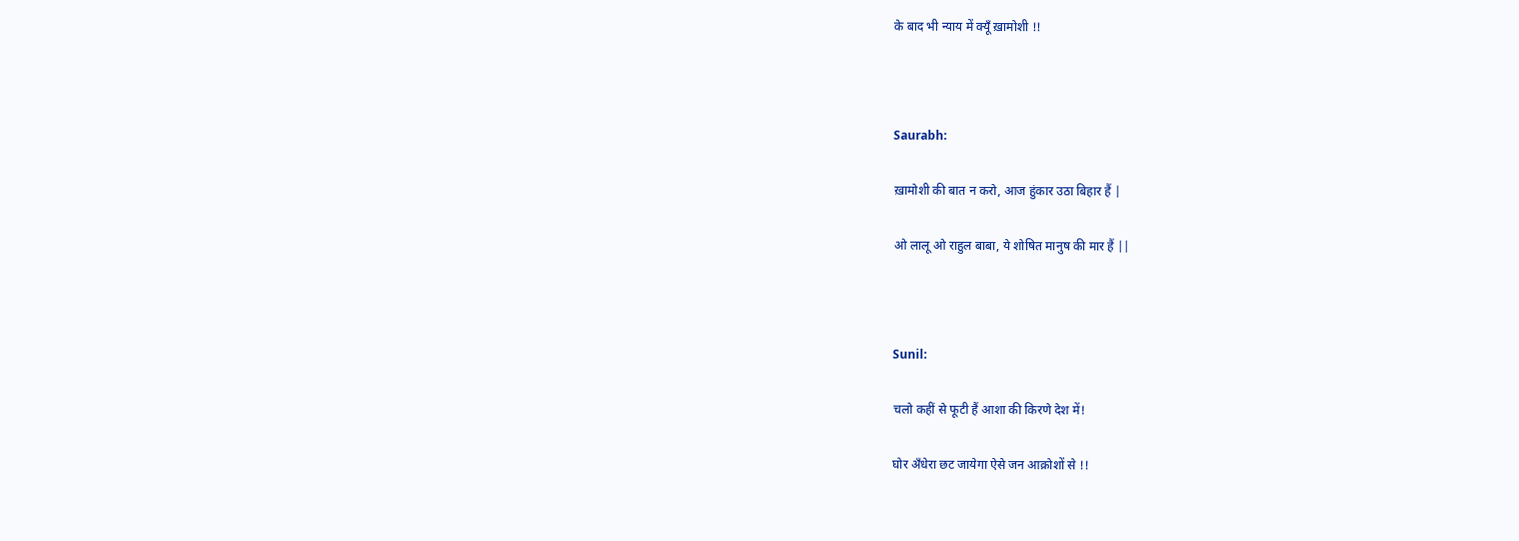के बाद भी न्याय में क्यूँ ख़ामोशी !!



Saurabh:

ख़ामोशी की बात न करो, आज हुंकार उठा बिहार हैं |

ओ लालू ओ राहुल बाबा, ये शोषित मानुष की मार हैं ||



Sunil:

चलो कहीं से फूटी हैं आशा की किरणे देश में!

घोर अँधेरा छट जायेगा ऐसे जन आक्रोशों से !!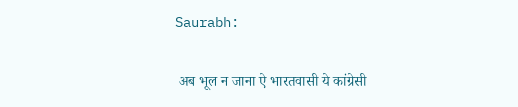Saurabh:

 अब भूल न जाना ऐ भारतवासी ये कांग्रेसी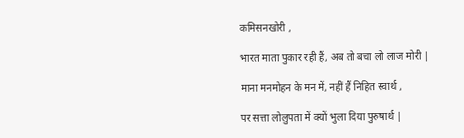कमिसनखोरी ,

भारत माता पुकार रही हैं, अब तो बचा लो लाज मोरी |

माना मनमोहन के मन में, नहीं हैं निहित स्वार्थ ,

पर सत्ता लोलुपता में क्यों भुला दिया पुरुषार्थ |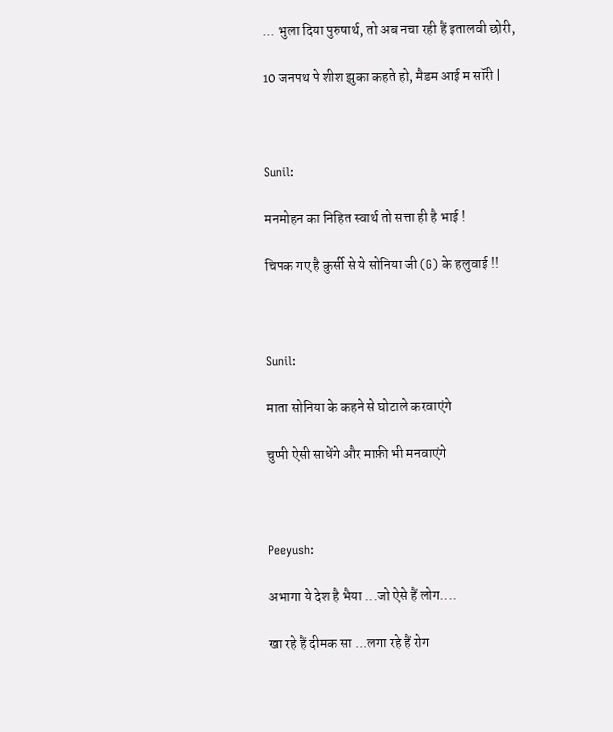... भुला दिया पुरुषार्थ, तो अब नचा रही हैं इतालवी छोरी,

10 जनपथ पे शीश झुका कहते हो, मैडम आई म सॉरी |



Sunil:

मनमोहन का निहित स्वार्थ तो सत्ता ही है भाई !

चिपक गए है कुर्सी से ये सोनिया जी (G) के हलुवाई !!



Sunil:

माता सोनिया के कहने से घोटाले करवाएंगे

चुप्पी ऐसी साधेंगे और माफ़ी भी मनवाएंगे



Peeyush:

अभागा ये देश है भैया ...जो ऐसे हैं लोग....

खा रहे हैं दीमक सा ...लगा रहे हैं रोग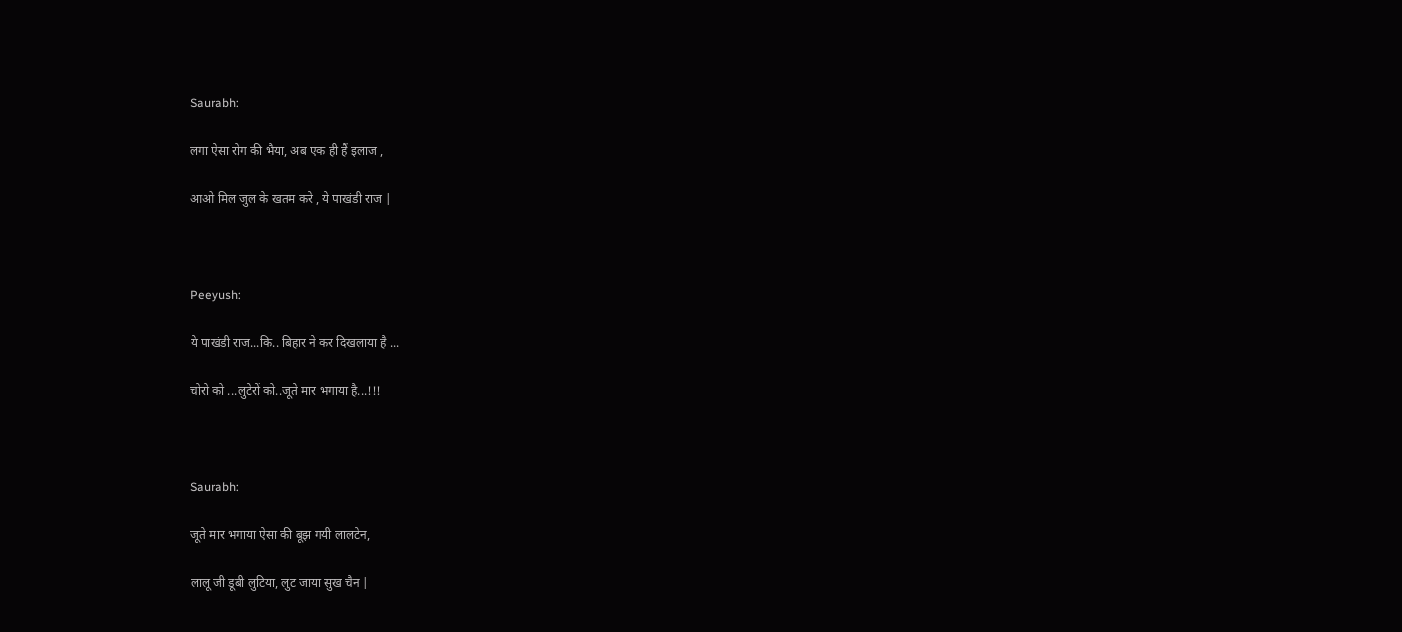Saurabh:

लगा ऐसा रोग की भैया, अब एक ही हैं इलाज ,

आओ मिल जुल के खतम करे , ये पाखंडी राज |



Peeyush:

ये पाखंडी राज...कि.. बिहार ने कर दिखलाया है ...

चोरो को ...लुटेरों को..जूते मार भगाया है...!!!



Saurabh:

जूते मार भगाया ऐसा की बूझ गयी लालटेन,

लालू जी डूबी लुटिया, लुट जाया सुख चैन |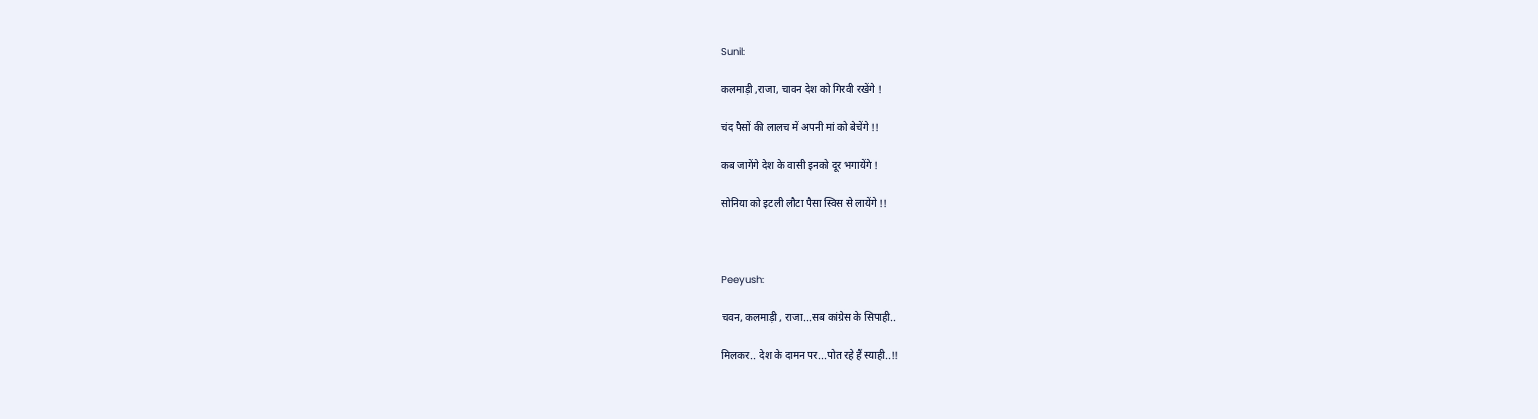Sunil:

कलमाड़ी ,राजा, चावन देश को गिरवी रखेंगे !

चंद पैसों की लालच में अपनी मां को बेचेंगे !!

कब जागेंगे देश के वासी इनको दूर भगायेंगे !

सोनिया को इटली लौटा पैसा स्विस से लायेंगे !!



Peeyush:

चवन, कलमाड़ी , राजा...सब कांग्रेस के सिपाही..

मिलकर.. देश के दामन पर...पोत रहे हैं स्याही..!!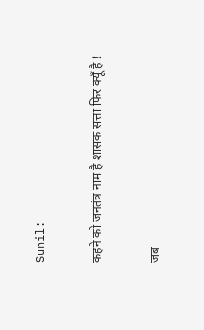Sunil:

कहने को जनतंत्र नाम है शासक सत्ता फिर क्यूँ है !

जब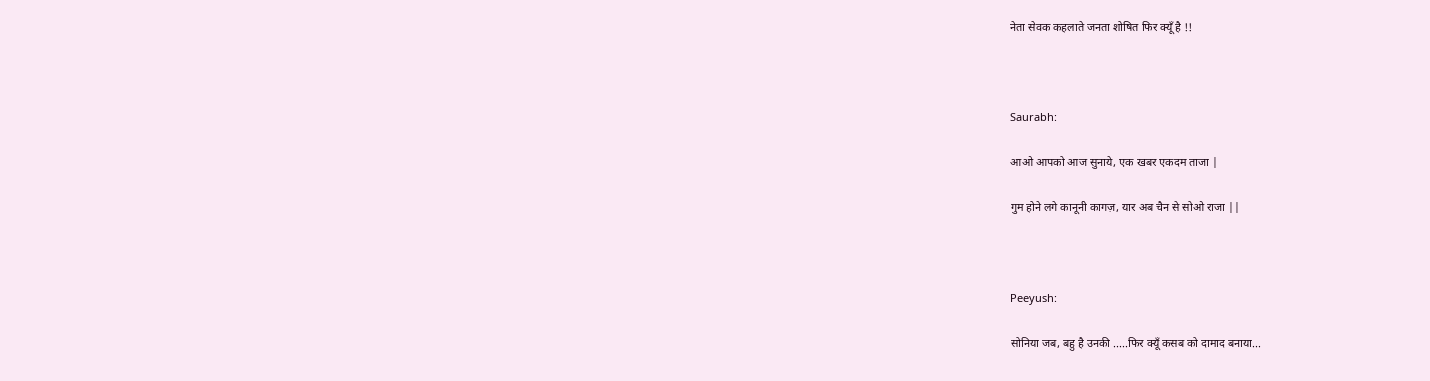नेता सेवक कहलाते जनता शोषित फिर क्यूँ है !!



Saurabh:

आओ आपको आज सुनाये, एक खबर एकदम ताजा |

गुम होने लगे कानूनी कागज़, यार अब चैन से सोओ राजा ||



Peeyush:

सोनिया जब, बहु है उनकी .....फिर क्यूँ कसब को दामाद बनाया...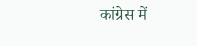कांग्रेस में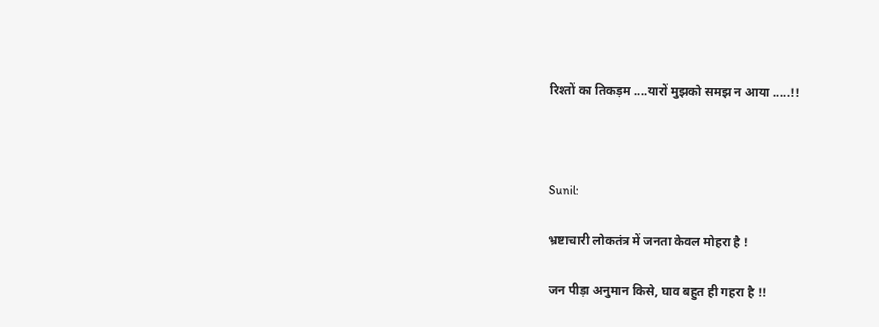रिश्तों का तिकड़म ....यारों मुझको समझ न आया .....!!



Sunil:

भ्रष्टाचारी लोकतंत्र में जनता केवल मोहरा है !

जन पीड़ा अनुमान किसे, घाव बहुत ही गहरा है !!